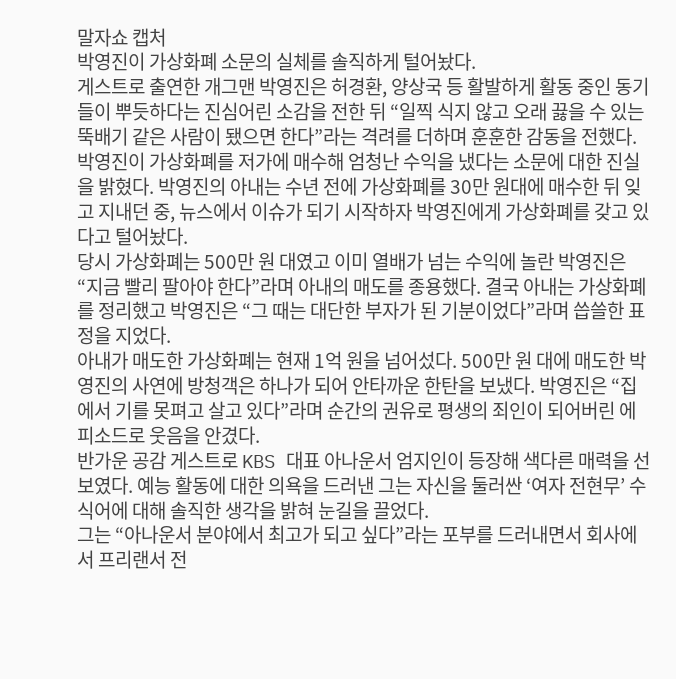말자쇼 캡처
박영진이 가상화폐 소문의 실체를 솔직하게 털어놨다.
게스트로 출연한 개그맨 박영진은 허경환, 양상국 등 활발하게 활동 중인 동기들이 뿌듯하다는 진심어린 소감을 전한 뒤 “일찍 식지 않고 오래 끓을 수 있는 뚝배기 같은 사람이 됐으면 한다”라는 격려를 더하며 훈훈한 감동을 전했다.
박영진이 가상화폐를 저가에 매수해 엄청난 수익을 냈다는 소문에 대한 진실을 밝혔다. 박영진의 아내는 수년 전에 가상화폐를 30만 원대에 매수한 뒤 잊고 지내던 중, 뉴스에서 이슈가 되기 시작하자 박영진에게 가상화폐를 갖고 있다고 털어놨다.
당시 가상화폐는 500만 원 대였고 이미 열배가 넘는 수익에 놀란 박영진은 “지금 빨리 팔아야 한다”라며 아내의 매도를 종용했다. 결국 아내는 가상화폐를 정리했고 박영진은 “그 때는 대단한 부자가 된 기분이었다”라며 씁쓸한 표정을 지었다.
아내가 매도한 가상화폐는 현재 1억 원을 넘어섰다. 500만 원 대에 매도한 박영진의 사연에 방청객은 하나가 되어 안타까운 한탄을 보냈다. 박영진은 “집에서 기를 못펴고 살고 있다”라며 순간의 권유로 평생의 죄인이 되어버린 에피소드로 웃음을 안겼다.
반가운 공감 게스트로 KBS 대표 아나운서 엄지인이 등장해 색다른 매력을 선보였다. 예능 활동에 대한 의욕을 드러낸 그는 자신을 둘러싼 ‘여자 전현무’ 수식어에 대해 솔직한 생각을 밝혀 눈길을 끌었다.
그는 “아나운서 분야에서 최고가 되고 싶다”라는 포부를 드러내면서 회사에서 프리랜서 전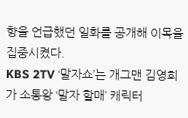향을 언급했던 일화를 공개해 이목을 집중시켰다.
KBS 2TV ‘말자쇼’는 개그맨 김영희가 소통왕 ‘말자 할매’ 캐릭터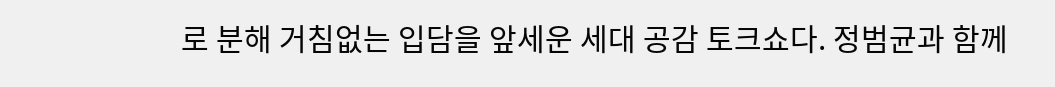로 분해 거침없는 입담을 앞세운 세대 공감 토크쇼다. 정범균과 함께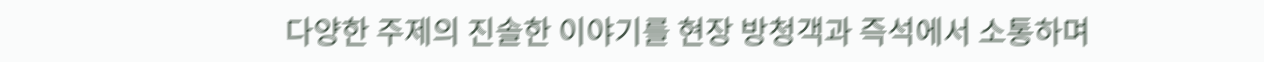다양한 주제의 진솔한 이야기를 현장 방청객과 즉석에서 소통하며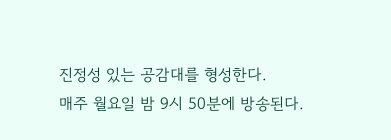진정성 있는 공감대를 형성한다.
매주 월요일 밤 9시 50분에 방송된다.